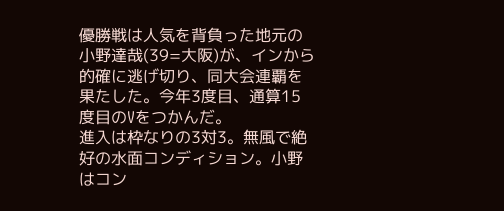優勝戦は人気を背負った地元の小野達哉(39=大阪)が、インから的確に逃げ切り、同大会連覇を果たした。今年3度目、通算15度目のVをつかんだ。
進入は枠なりの3対3。無風で絶好の水面コンディション。小野はコン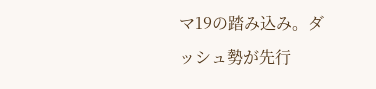マ19の踏み込み。ダッシュ勢が先行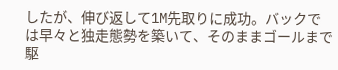したが、伸び返して1M先取りに成功。バックでは早々と独走態勢を築いて、そのままゴールまで駆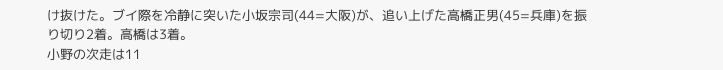け抜けた。ブイ際を冷静に突いた小坂宗司(44=大阪)が、追い上げた高橋正男(45=兵庫)を振り切り2着。高橋は3着。
小野の次走は11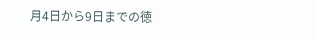月4日から9日までの徳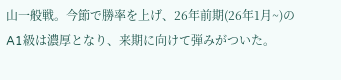山一般戦。今節で勝率を上げ、26年前期(26年1月~)のA1級は濃厚となり、来期に向けて弾みがついた。